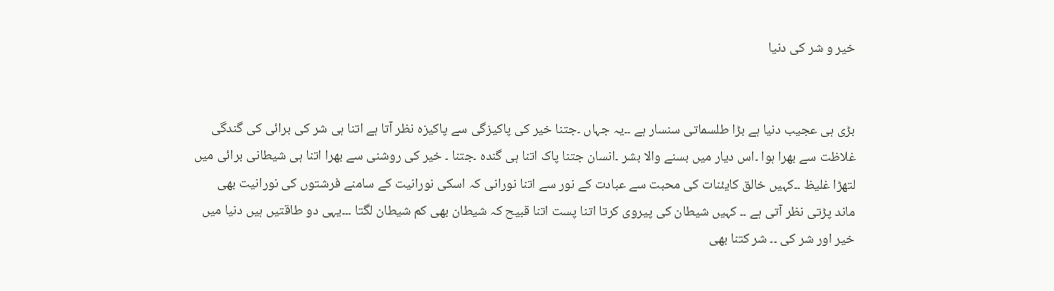خیر و شر کی دنیا


بڑی ہی عجیب دنیا ہے بڑا طلسماتی سنسار ہے ۔۔یہ جہاں ۔جتنا خیر کی پاکیزگی سے پاکیزہ نظر آتا ہے اتنا ہی شر کی برائی کی گندگی غلاظت سے بھرا ہوا ۔اس دیار میں بسنے والا بشر ۔انسان جتنا پاک اتنا ہی گندہ ۔جتنا ۔ خیر کی روشنی سے بھرا اتنا ہی شیطانی برائی میں لتھڑا غلیظ ۔۔کہیں خالق کایئنات کی محبت سے عبادت کے نور سے اتنا نورانی کہ اسکی نورانیت کے سامنے فرشتوں کی نورانیت بھی ماند پڑتی نظر آتی ہے ۔۔ کہیں شیطان کی پیروی کرتا اتنا پست اتنا قبیح کہ شیطان بھی کم شیطان لگتا ۔۔۔یہی دو طاقتیں ہیں دنیا میں خیر اور شر کی ۔۔ شر کتنا بھی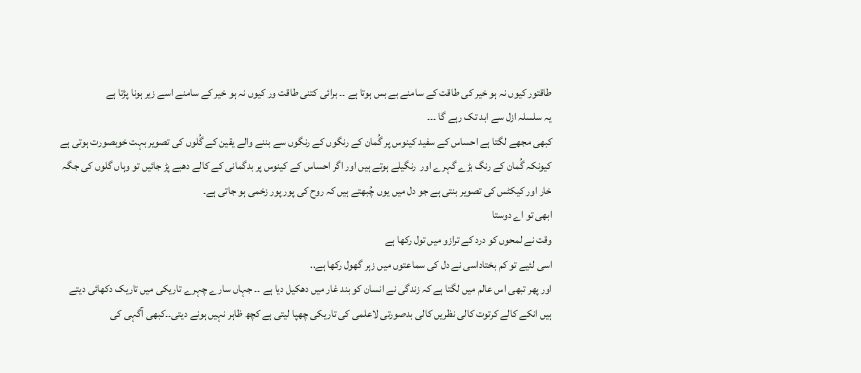طاقتور کیوں نہ ہو خیر کی طاقت کے سامنے بے بس ہوتا ہے ۔۔ برائی کتنی طاقت ور کیوں نہ ہو خیر کے سامنے اسے زیر ہونا پڑتا ہے
یہ سلسلہ ازل سے ابد تک رہے گا ۔۔۔
کبھی مجھے لگتا ہے احساس کے سفید کینوس پر گُمان کے رنگوں کے رنگوں سے بننے والے یقین کے گُلوں کی تصویر بہت خوبصورت ہوتی ہے کیونکہ گُمان کے رنگ بڑے گہرے اور  رنگیلے ہوتے ہیں اور اگر احساس کے کینوس پر بدگمانی کے کالے دھبے پڑ جائیں تو وہاں گلوں کی جگہ خار اور کیکٹس کی تصویر بنتی ہے جو دل میں یوں چُبھتے ہیں کہ روح کی پور پور زخمی ہو جاتی ہے۔
ابھی تو اے دوستا
وقت نے لمحوں کو درد کے ترازو میں تول رکھا ہے
اسی لئیے تو کم بختاداسی نے دل کی سماعتوں میں زہر گھول رکھا ہے..
اور پھر تبھی اس عالم میں لگتا ہے کہ زندگی نے انسان کو بند غار میں دھکیل دیا ہے ۔۔ جہاں سارے چہرے تاریکی میں تاریک دکھائی دیتے ہیں انکے کالے کرتوت کالی نظریں کالی بدصورتی لاعلمی کی تاریکی چھپا لیتی ہے کچھ ظاہر نہیں ہونے دیتی۔۔کبھی آگہی کی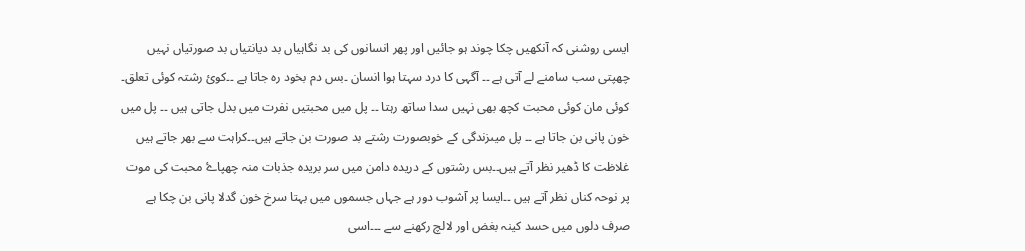ایسی روشنی کہ آنکھیں چکا چوند ہو جائیں اور پھر انسانوں کی بد نگاہیاں بد دیانتیاں بد صورتیاں نہیں چھپتی سب سامنے لے آتی ہے ۔۔ آگہی کا درد سہتا ہوا انسان ۔بس دم بخود رہ جاتا ہے ۔۔کوئ رشتہ کوئی تعلق۔ کوئی مان کوئی محبت کچھ بھی نہیں سدا ساتھ رہتا ۔۔ پل میں محبتیں نفرت میں بدل جاتی ہیں ۔۔ پل میں خون پانی بن جاتا ہے ۔۔ پل میںزندگی کے خوبصورت رشتے بد صورت بن جاتے ہیں۔۔کراہت سے بھر جاتے ہیں غلاظت کا ڈھیر نظر آتے ہیں۔۔بس رشتوں کے دریدہ دامن میں سر بریدہ جذبات منہ چھپاۓ محبت کی موت پر نوحہ کناں نظر آتے ہیں ۔۔ایسا پر آشوب دور ہے جہاں جسموں میں بہتا سرخ خون گدلا پانی بن چکا ہے صرف دلوں میں حسد کینہ بغض اور لالچ رکھنے سے ۔۔۔اسی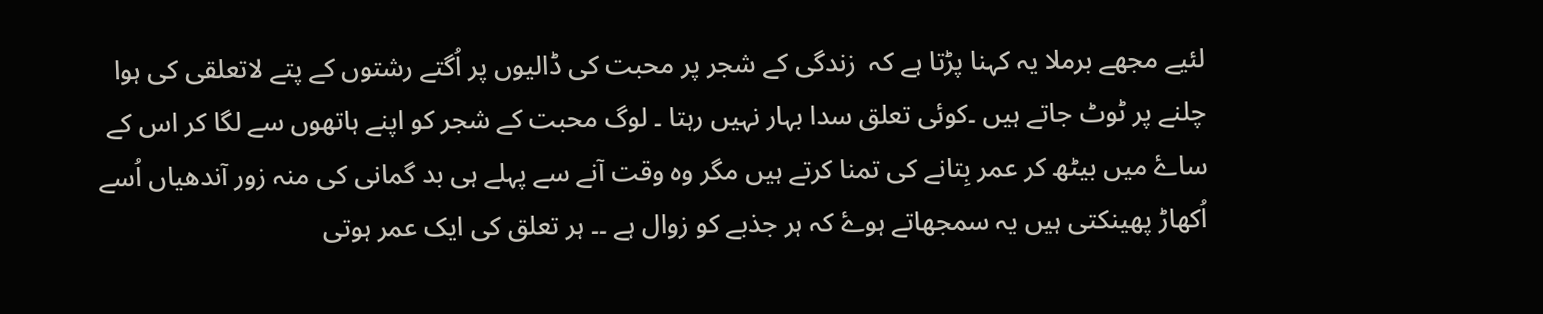لئیے مجھے برملا یہ کہنا پڑتا ہے کہ  زندگی کے شجر پر محبت کی ڈالیوں پر اُگتے رشتوں کے پتے لاتعلقی کی ہوا چلنے پر ٹوٹ جاتے ہیں ۔کوئی تعلق سدا بہار نہیں رہتا ۔ لوگ محبت کے شجر کو اپنے ہاتھوں سے لگا کر اس کے ساۓ میں بیٹھ کر عمر بِتانے کی تمنا کرتے ہیں مگر وہ وقت آنے سے پہلے ہی بد گمانی کی منہ زور آندھیاں اُسے اُکھاڑ پھینکتی ہیں یہ سمجھاتے ہوۓ کہ ہر جذبے کو زوال ہے ۔۔ ہر تعلق کی ایک عمر ہوتی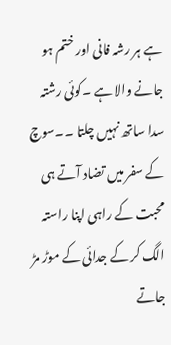ہے ہر رشہ فانی اور ختم ہو جانے والا ہے ۔کوئی رشتہ سدا ساتھ نہیں چلتا ۔۔سوچ کے سفر میں تضاد آتے ہی محبت کے راہی اپنا راستہ الگ کر کے جدائی کے موڑ مڑ جاتے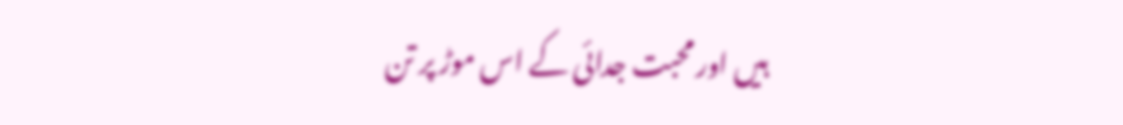ہیں اور محبت جدائی کے اس موڑ پر تن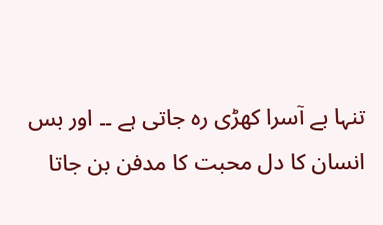تنہا بے آسرا کھڑی رہ جاتی ہے ۔۔ اور بس انسان کا دل محبت کا مدفن بن جاتا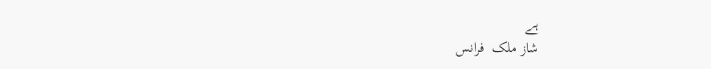ہے
شاز ملک  فرانس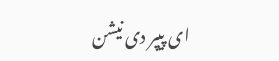ای پیپر دی نیشن